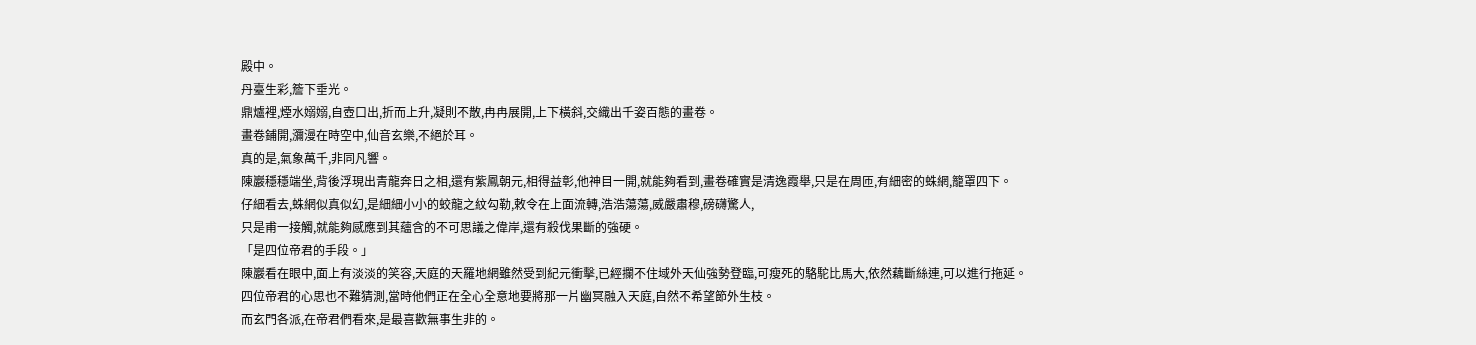殿中。
丹臺生彩,簷下垂光。
鼎爐裡,煙水嫋嫋,自壺口出,折而上升,凝則不散,冉冉展開,上下橫斜,交織出千姿百態的畫卷。
畫卷鋪開,瀰漫在時空中,仙音玄樂,不絕於耳。
真的是,氣象萬千,非同凡響。
陳巖穩穩端坐,背後浮現出青龍奔日之相,還有紫鳳朝元,相得益彰,他神目一開,就能夠看到,畫卷確實是清逸霞舉,只是在周匝,有細密的蛛網,籠罩四下。
仔細看去,蛛網似真似幻,是細細小小的蛟龍之紋勾勒,敕令在上面流轉,浩浩蕩蕩,威嚴肅穆,磅礴驚人,
只是甫一接觸,就能夠感應到其蘊含的不可思議之偉岸,還有殺伐果斷的強硬。
「是四位帝君的手段。」
陳巖看在眼中,面上有淡淡的笑容,天庭的天羅地網雖然受到紀元衝擊,已經攔不住域外天仙強勢登臨,可瘦死的駱駝比馬大,依然藕斷絲連,可以進行拖延。
四位帝君的心思也不難猜測,當時他們正在全心全意地要將那一片幽冥融入天庭,自然不希望節外生枝。
而玄門各派,在帝君們看來,是最喜歡無事生非的。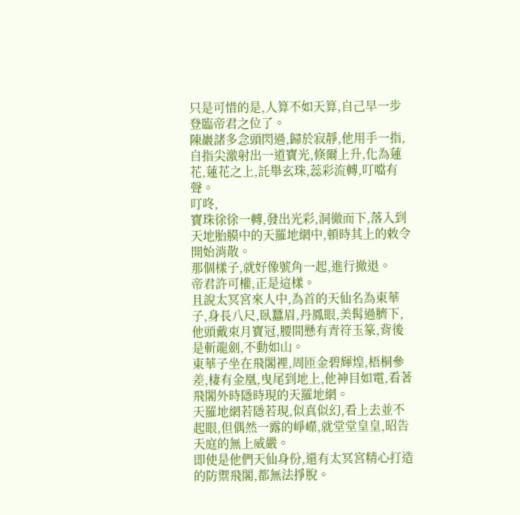只是可惜的是,人算不如天算,自己早一步登臨帝君之位了。
陳巖諸多念頭閃過,歸於寂靜,他用手一指,自指尖激射出一道寶光,倏爾上升,化為蓮花,蓮花之上,託舉玄珠,蕊彩流轉,叮噹有聲。
叮咚,
寶珠徐徐一轉,發出光彩,洞徹而下,落入到天地胎膜中的天羅地網中,頓時其上的敕令開始消散。
那個樣子,就好像號角一起,進行撤退。
帝君許可權,正是這樣。
且說太冥宮來人中,為首的天仙名為東華子,身長八尺,臥蠶眉,丹鳳眼,美髯過臍下,他頭戴束月寶冠,腰間懸有青符玉篆,背後是斬龍劍,不動如山。
東華子坐在飛閣裡,周匝金碧輝煌,梧桐參差,棲有金凰,曳尾到地上,他神目如電,看著飛閣外時隱時現的天羅地網。
天羅地網若隱若現,似真似幻,看上去並不起眼,但偶然一露的崢嶸,就堂堂皇皇,昭告天庭的無上威嚴。
即使是他們天仙身份,還有太冥宮精心打造的防禦飛閣,都無法掙脫。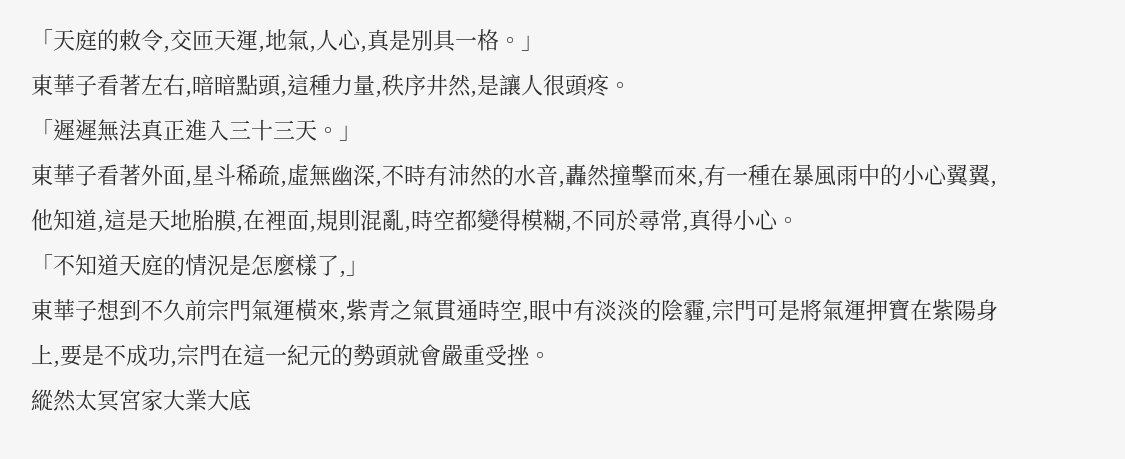「天庭的敕令,交匝天運,地氣,人心,真是別具一格。」
東華子看著左右,暗暗點頭,這種力量,秩序井然,是讓人很頭疼。
「遲遲無法真正進入三十三天。」
東華子看著外面,星斗稀疏,虛無幽深,不時有沛然的水音,轟然撞擊而來,有一種在暴風雨中的小心翼翼,他知道,這是天地胎膜,在裡面,規則混亂,時空都變得模糊,不同於尋常,真得小心。
「不知道天庭的情況是怎麼樣了,」
東華子想到不久前宗門氣運橫來,紫青之氣貫通時空,眼中有淡淡的陰霾,宗門可是將氣運押寶在紫陽身上,要是不成功,宗門在這一紀元的勢頭就會嚴重受挫。
縱然太冥宮家大業大底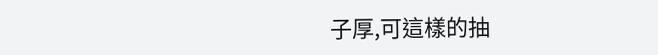子厚,可這樣的抽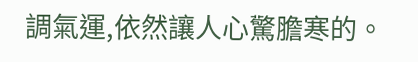調氣運,依然讓人心驚膽寒的。